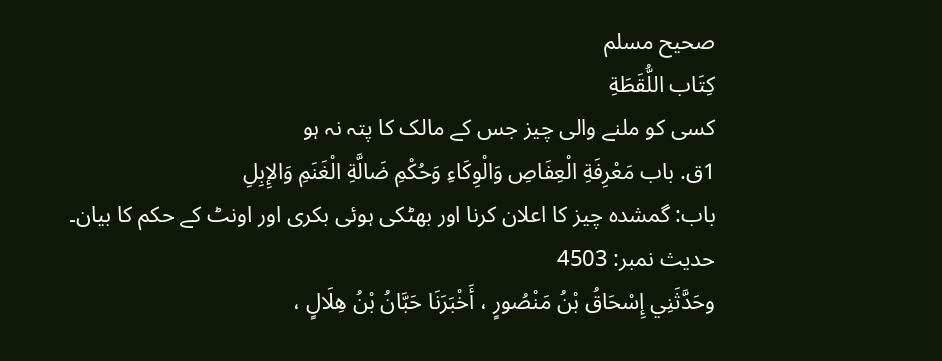صحيح مسلم
كِتَاب اللُّقَطَةِ
کسی کو ملنے والی چیز جس کے مالک کا پتہ نہ ہو
1ق. باب مَعْرِفَةِ الْعِفَاصِ وَالْوِكَاءِ وَحُكْمِ ضَالَّةِ الْغَنَمِ وَالإِبِلِ
باب: گمشدہ چیز کا اعلان کرنا اور بھٹکی ہوئی بکری اور اونٹ کے حکم کا بیان۔
حدیث نمبر: 4503
وحَدَّثَنِي إِسْحَاقُ بْنُ مَنْصُورٍ ، أَخْبَرَنَا حَبَّانُ بْنُ هِلَالٍ ،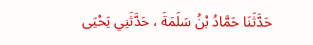حَدَّثَنَا حَمَّادُ بْنُ سَلَمَةَ ، حَدَّثَنِي يَحْيَى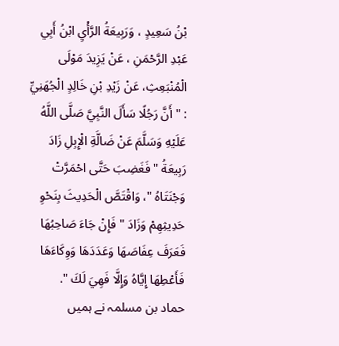بْنُ سَعِيدٍ ، وَرَبِيعَةُ الرَّأْيِ ابْنُ أَبِي عَبْدِ الرَّحْمَنِ ، عَنْ يَزِيدَ مَوْلَى الْمُنْبَعِثِ، عَنْ زَيْدِ بْنِ خَالِدٍ الْجُهَنِيِّ : " أَنَّ رَجُلًا سَأَلَ النَّبِيَّ صَلَّى اللَّهُ عَلَيْهِ وَسَلَّمَ عَنْ ضَالَّةِ الْإِبِلِ زَادَ رَبِيعَةُ " فَغَضِبَ حَتَّى احْمَرَّتْ وَجْنَتَاهُ "، وَاقْتَصَّ الْحَدِيثَ بِنَحْوِ حَدِيثِهِمْ وَزَادَ " فَإِنْ جَاءَ صَاحِبُهَا فَعَرَفَ عِفَاصَهَا وَعَدَدَهَا وَوِكَاءَهَا فَأَعْطِهَا إِيَّاهُ وَإِلَّا فَهِيَ لَكَ ".
حماد بن مسلمہ نے ہمیں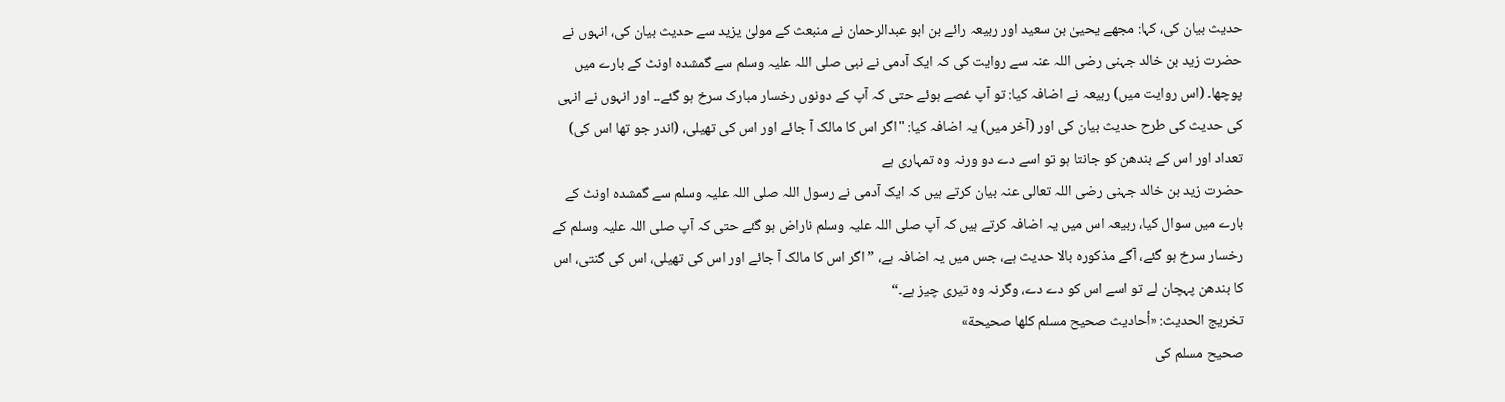حدیث بیان کی، کہا: مجھے یحییٰ بن سعید اور ربیعہ رائے بن ابو عبدالرحمان نے منبعث کے مولیٰ یزید سے حدیث بیان کی، انہوں نے حضرت زید بن خالد جہنی رضی اللہ عنہ سے روایت کی کہ ایک آدمی نے نبی صلی اللہ علیہ وسلم سے گمشدہ اونٹ کے بارے میں پوچھا۔ (اس روایت میں) ربیعہ نے اضافہ کیا: تو آپ غصے ہوئے حتی کہ آپ کے دونوں رخسار مبارک سرخ ہو گئے۔۔ اور انہوں نے انہی کی حدیث کی طرح حدیث بیان کی اور (آخر میں) یہ اضافہ کیا: "اگر اس کا مالک آ جائے اور اس کی تھیلی، (اندر جو تھا اس کی) تعداد اور اس کے بندھن کو جانتا ہو تو اسے دے دو ورنہ وہ تمہاری ہے
حضرت زید بن خالد جہنی رضی اللہ تعالی عنہ بیان کرتے ہیں کہ ایک آدمی نے رسول اللہ صلی اللہ علیہ وسلم سے گمشدہ اونٹ کے بارے میں سوال کیا، ربیعہ اس میں یہ اضافہ کرتے ہیں کہ آپ صلی اللہ علیہ وسلم ناراض ہو گئے حتی کہ آپ صلی اللہ علیہ وسلم کے رخسار سرخ ہو گئے، آگے مذکورہ بالا حدیث ہے، جس میں یہ اضافہ ہے، ”اگر اس کا مالک آ جائے اور اس کی تھیلی، اس کی گنتی، اس کا بندھن پہچان لے تو اسے اس کو دے دے، وگرنہ وہ تیری چیز ہے۔“
تخریج الحدیث: «أحاديث صحيح مسلم كلها صحيحة»
صحیح مسلم کی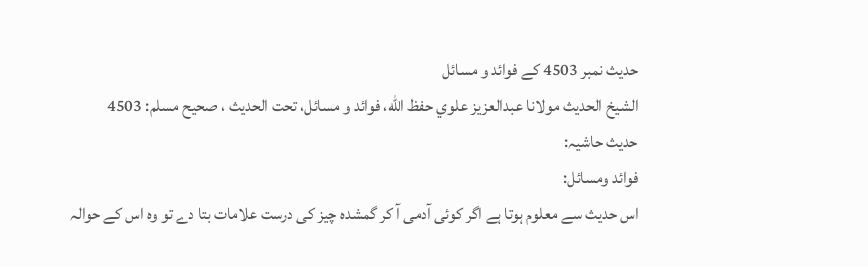حدیث نمبر 4503 کے فوائد و مسائل
الشيخ الحديث مولانا عبدالعزيز علوي حفظ الله، فوائد و مسائل، تحت الحديث ، صحيح مسلم: 4503
حدیث حاشیہ:
فوائد ومسائل:
اس حدیث سے معلوم ہوتا ہے اگر کوئی آدمی آ کر گمشدہ چیز کی درست علامات بتا دے تو وہ اس کے حوالہ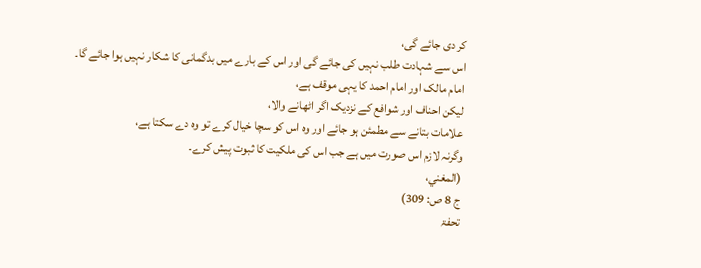کر دی جائے گی،
اس سے شہادت طلب نہیں کی جائے گی اور اس کے بارے میں بدگمانی کا شکار نہیں ہوا جائے گا۔
امام مالک اور امام احمد کا یہی موقف ہے،
لیکن احناف اور شوافع کے نزدیک اگر اٹھانے والا،
علامات بتانے سے مطمئن ہو جائے اور وہ اس کو سچا خیال کرے تو وہ دے سکتا ہے،
وگرنہ لازم اس صورت میں ہے جب اس کی ملکیت کا ثبوت پیش کرے۔
(المغني،
ج 8 ص: 309)
تحفۃ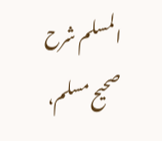المسلم شرح صحیح مسلم،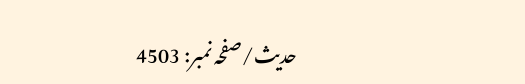حدیث/صفحہ نمبر: 4503